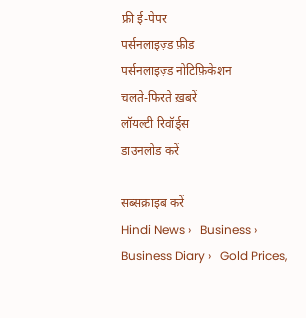फ्री ई-पेपर
पर्सनलाइज़्ड फ़ीड
पर्सनलाइज़्ड नोटिफ़िकेशन
चलते-फिरते ख़बरें
लॉयल्टी रिवॉर्ड्स
डाउनलोड करें

सब्सक्राइब करें
Hindi News ›   Business ›   Business Diary ›   Gold Prices,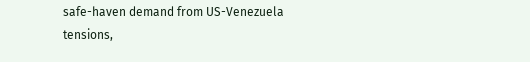safe-haven demand from US-Venezuela tensions,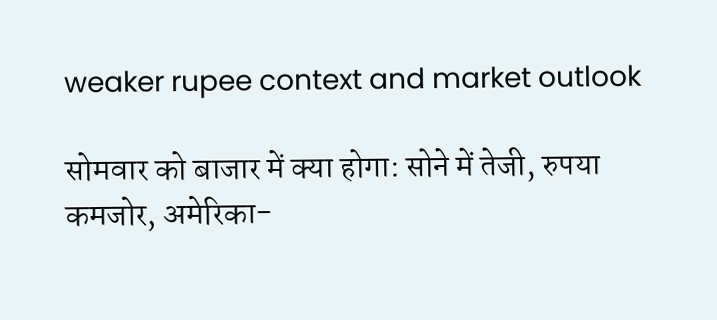weaker rupee context and market outlook

सोमवार को बाजार में क्या होगा: सोने में तेजी, रुपया कमजोर, अमेरिका-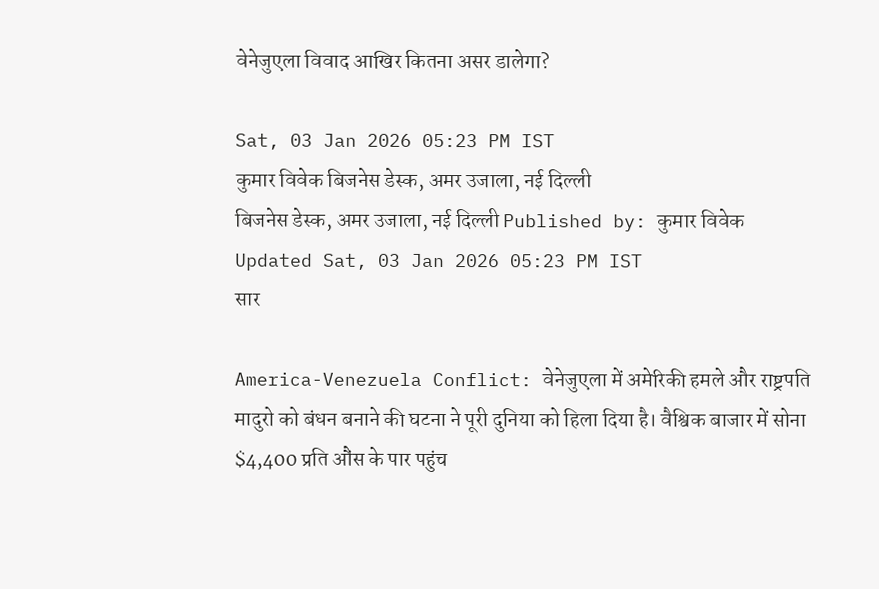वेनेजुएला विवाद आखिर कितना असर डालेगा?

Sat, 03 Jan 2026 05:23 PM IST
कुमार विवेक बिजनेस डेस्क, अमर उजाला, नई दिल्ली
बिजनेस डेस्क, अमर उजाला, नई दिल्ली Published by: कुमार विवेक Updated Sat, 03 Jan 2026 05:23 PM IST
सार

America-Venezuela Conflict: वेनेजुएला में अमेरिकी हमले और राष्ट्रपति मादुरो को बंधन बनाने की घटना ने पूरी दुनिया को हिला दिया है। वैश्विक बाजार में सोना $4,400 प्रति औंस के पार पहुंच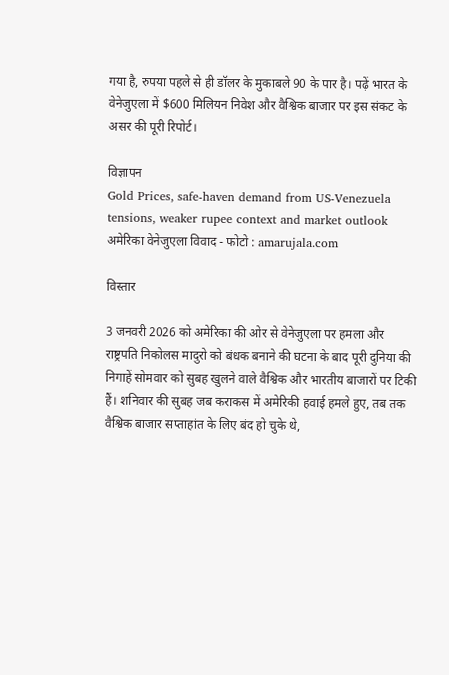गया है, रुपया पहले से ही डॉलर के मुकाबले 90 के पार है। पढ़ें भारत के वेनेजुएला में $600 मिलियन निवेश और वैश्विक बाजार पर इस संकट के असर की पूरी रिपोर्ट।

विज्ञापन
Gold Prices, safe-haven demand from US-Venezuela tensions, weaker rupee context and market outlook
अमेरिका वेनेजुएला विवाद - फोटो : amarujala.com

विस्तार

3 जनवरी 2026 को अमेरिका की ओर से वेनेजुएला पर हमला और राष्ट्रपति निकोलस मादुरो को बंधक बनाने की घटना के बाद पूरी दुनिया की निगाहें सोमवार को सुबह खुलने वाले वैश्विक और भारतीय बाजारों पर टिकी हैं। शनिवार की सुबह जब कराकस में अमेरिकी हवाई हमले हुए, तब तक वैश्विक बाजार सप्ताहांत के लिए बंद हो चुके थे,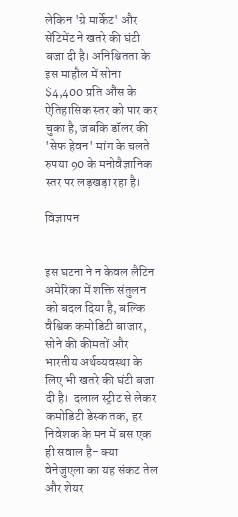लेकिन 'ग्रे मार्केट' और सेंटिमेंट ने खतरे की घंटी बजा दी है। अनिश्चितता के इस माहौल में सोना $4,400 प्रति औंस के ऐतिहासिक स्तर को पार कर चुका है, जबकि डॉलर की 'सेफ हेवन' मांग के चलते रुपया 90 के मनोवैज्ञानिक स्तर पर लड़खड़ा रहा है।

विज्ञापन


इस घटना ने न केवल लैटिन अमेरिका में शक्ति संतुलन को बदल दिया है, बल्कि वैश्विक कमोडिटी बाजार, सोने की कीमतों और भारतीय अर्थव्यवस्था के लिए भी खतरे की घंटी बजा दी है।  दलाल स्ट्रीट से लेकर कमोडिटी डेस्क तक, हर निवेशक के मन में बस एक ही सवाल है- क्या वेनेजुएला का यह संकट तेल और शेयर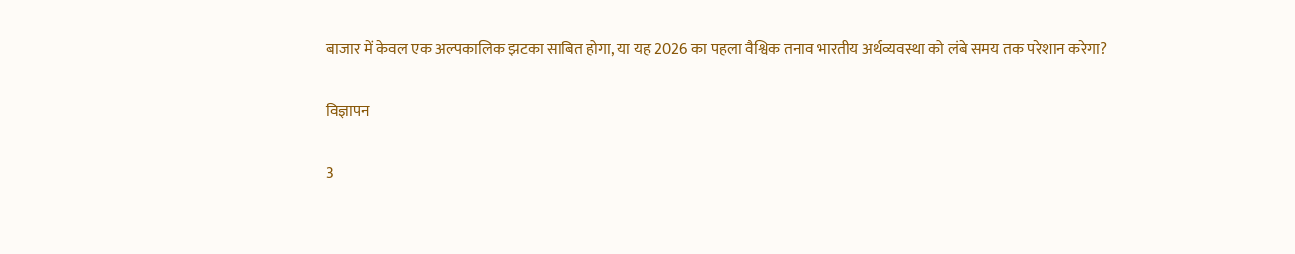बाजार में केवल एक अल्पकालिक झटका साबित होगा, या यह 2026 का पहला वैश्विक तनाव भारतीय अर्थव्यवस्था को लंबे समय तक परेशान करेगा?

विज्ञापन

3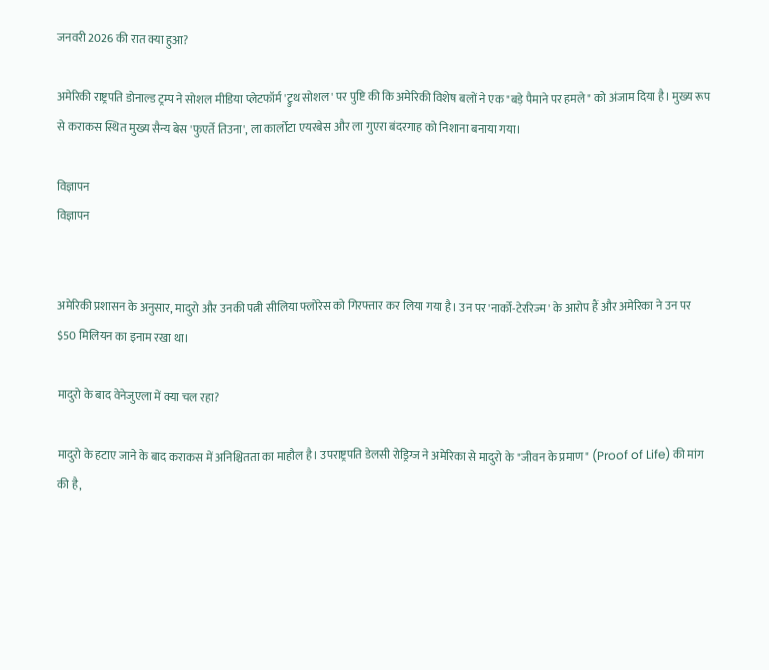जनवरी 2026 की रात क्या हुआ?

अमेरिकी राष्ट्रपति डोनाल्ड ट्रम्प ने सोशल मीडिया प्लेटफॉर्म 'ट्रुथ सोशल' पर पुष्टि की कि अमेरिकी विशेष बलों ने एक "बड़े पैमाने पर हमले" को अंजाम दिया है। मुख्य रूप से कराकस स्थित मुख्य सैन्य बेस 'फुएर्ते तिउना', ला कार्लोटा एयरबेस और ला गुएरा बंदरगाह को निशाना बनाया गया।

विज्ञापन
विज्ञापन


अमेरिकी प्रशासन के अनुसार, मादुरो और उनकी पत्नी सीलिया फ्लोरेस को गिरफ्तार कर लिया गया है। उन पर 'नार्को-टेररिज्म' के आरोप हैं और अमेरिका ने उन पर $50 मिलियन का इनाम रखा था।

मादुरो के बाद वेनेजुएला में क्या चल रहा?

मादुरो के हटाए जाने के बाद कराकस में अनिश्चितता का माहौल है। उपराष्ट्रपति डेलसी रोड्रिग्ज ने अमेरिका से मादुरो के "जीवन के प्रमाण" (Proof of Life) की मांग की है,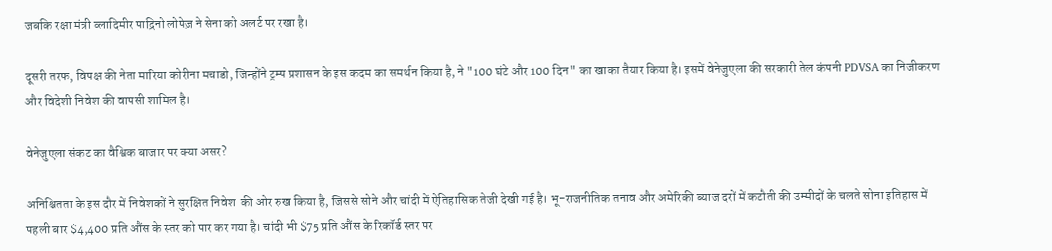जबकि रक्षा मंत्री व्लादिमीर पाद्रिनो लोपेज़ ने सेना को अलर्ट पर रखा है।

दूसरी तरफ, विपक्ष की नेता मारिया कोरीना मचाडो, जिन्होंने ट्रम्प प्रशासन के इस कदम का समर्थन किया है, ने "100 घंटे और 100 दिन" का खाका तैयार किया है। इसमें वेनेजुएला की सरकारी तेल कंपनी PDVSA का निजीकरण और विदेशी निवेश की वापसी शामिल है।

वेनेजुएला संकट का वैश्विक बाजार पर क्या असर?

अनिश्चितता के इस दौर में निवेशकों ने सुरक्षित निवेश  की ओर रुख किया है, जिससे सोने और चांदी में ऐतिहासिक तेजी देखी गई है। भू-राजनीतिक तनाव और अमेरिकी ब्याज दरों में कटौती की उम्मीदों के चलते सोना इतिहास में पहली बार $4,400 प्रति औंस के स्तर को पार कर गया है। चांदी भी $75 प्रति औंस के रिकॉर्ड स्तर पर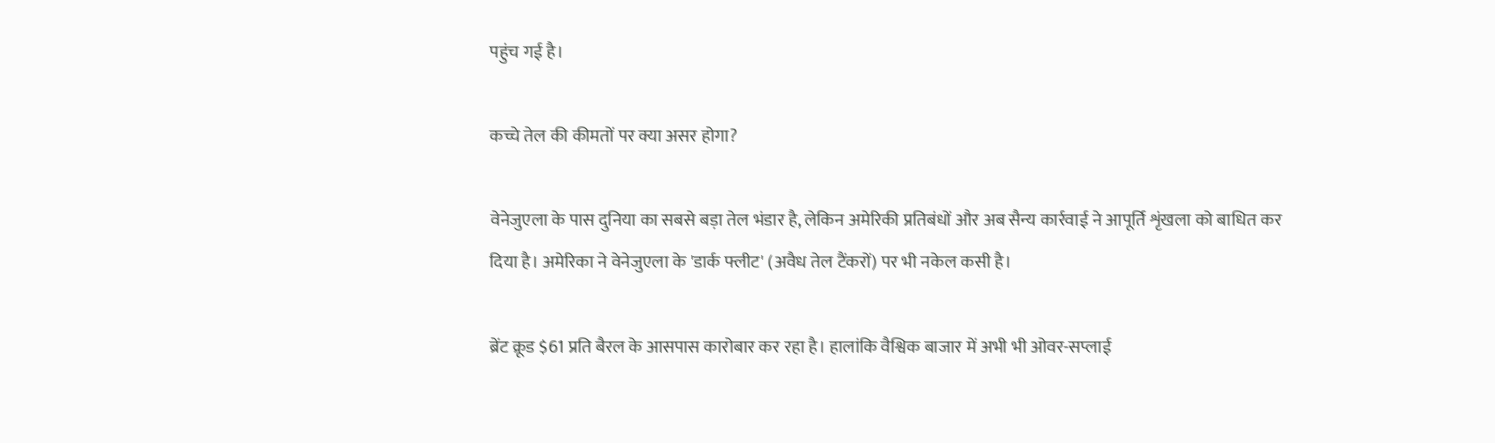पहुंच गई है।

कच्चे तेल की कीमतों पर क्या असर होगा?

वेनेजुएला के पास दुनिया का सबसे बड़ा तेल भंडार है, लेकिन अमेरिकी प्रतिबंधों और अब सैन्य कार्रवाई ने आपूर्ति शृंखला को बाधित कर दिया है। अमेरिका ने वेनेजुएला के 'डार्क फ्लीट' (अवैध तेल टैंकरों) पर भी नकेल कसी है।

ब्रेंट क्रूड $61 प्रति बैरल के आसपास कारोबार कर रहा है। हालांकि वैश्विक बाजार में अभी भी ओवर-सप्लाई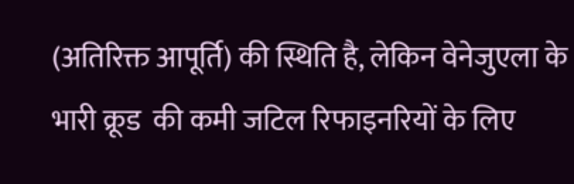(अतिरिक्त आपूर्ति) की स्थिति है, लेकिन वेनेजुएला के भारी क्रूड  की कमी जटिल रिफाइनरियों के लिए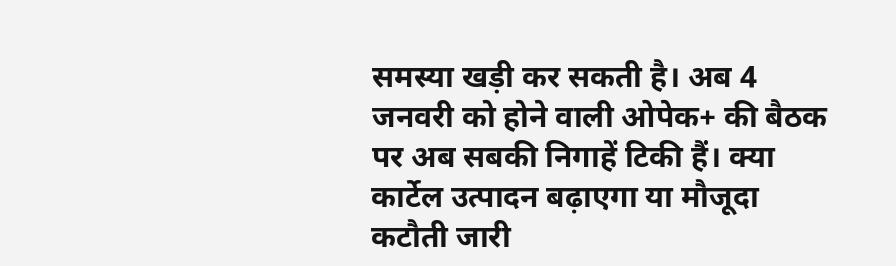समस्या खड़ी कर सकती है। अब 4 जनवरी को होने वाली ओपेक+ की बैठक पर अब सबकी निगाहें टिकी हैं। क्या कार्टेल उत्पादन बढ़ाएगा या मौजूदा कटौती जारी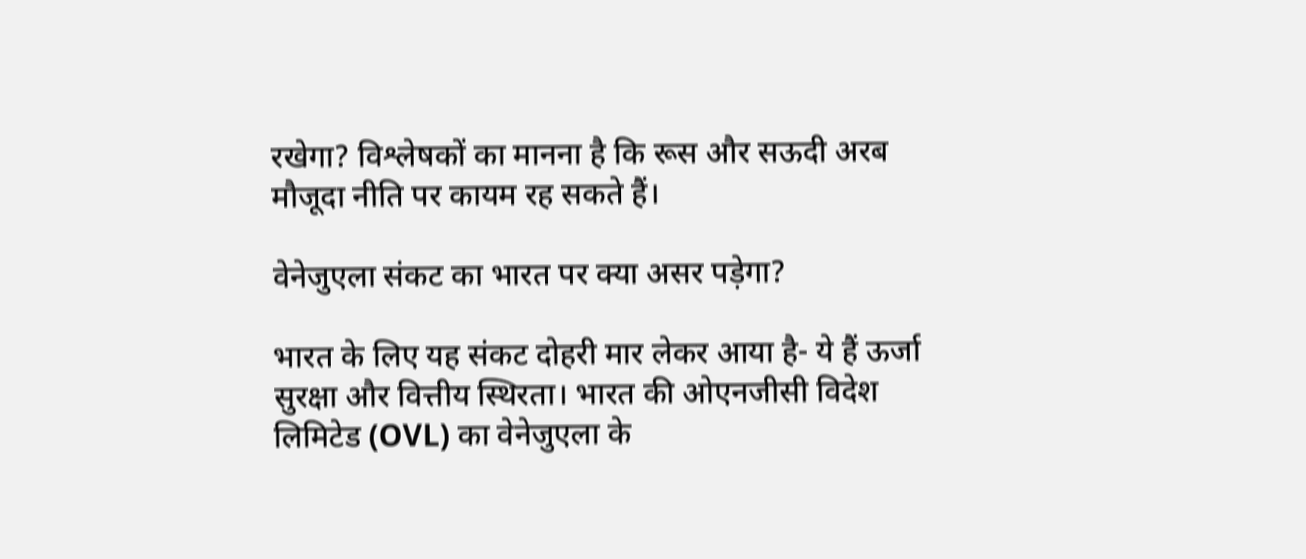रखेगा? विश्लेषकों का मानना है कि रूस और सऊदी अरब मौजूदा नीति पर कायम रह सकते हैं।

वेनेजुएला संकट का भारत पर क्या असर पड़ेगा?

भारत के लिए यह संकट दोहरी मार लेकर आया है- ये हैं ऊर्जा सुरक्षा और वित्तीय स्थिरता। भारत की ओएनजीसी विदेश लिमिटेड (OVL) का वेनेजुएला के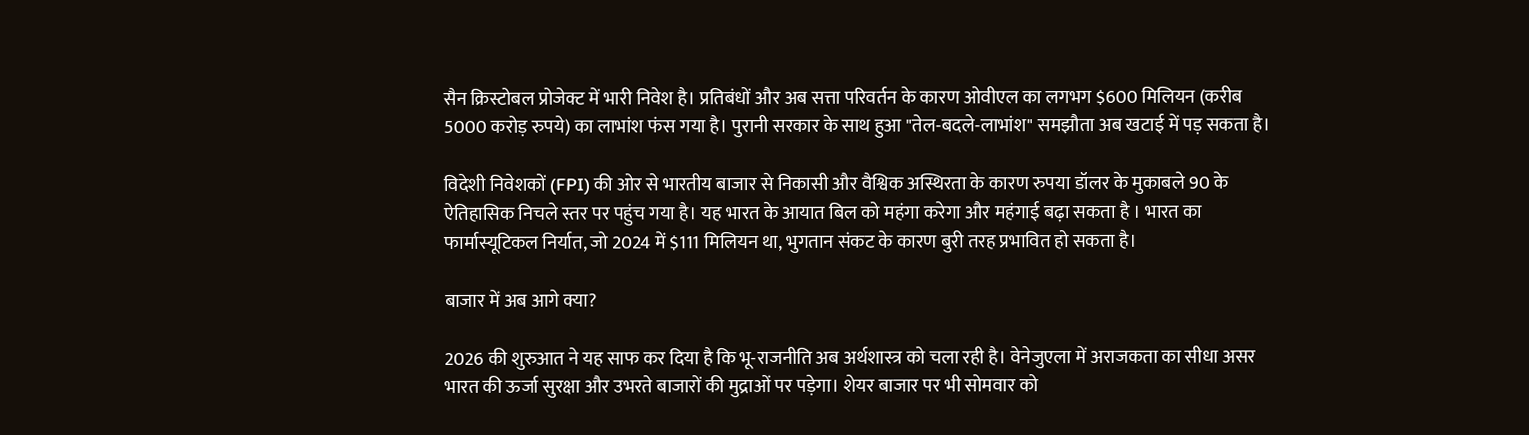सैन क्रिस्टोबल प्रोजेक्ट में भारी निवेश है। प्रतिबंधों और अब सत्ता परिवर्तन के कारण ओवीएल का लगभग $600 मिलियन (करीब 5000 करोड़ रुपये) का लाभांश फंस गया है। पुरानी सरकार के साथ हुआ "तेल-बदले-लाभांश" समझौता अब खटाई में पड़ सकता है।

विदेशी निवेशकों (FPI) की ओर से भारतीय बाजार से निकासी और वैश्विक अस्थिरता के कारण रुपया डॉलर के मुकाबले 90 के ऐतिहासिक निचले स्तर पर पहुंच गया है। यह भारत के आयात बिल को महंगा करेगा और महंगाई बढ़ा सकता है । भारत का फार्मास्यूटिकल निर्यात, जो 2024 में $111 मिलियन था, भुगतान संकट के कारण बुरी तरह प्रभावित हो सकता है।

बाजार में अब आगे क्या?

2026 की शुरुआत ने यह साफ कर दिया है कि भू-राजनीति अब अर्थशास्त्र को चला रही है। वेनेजुएला में अराजकता का सीधा असर भारत की ऊर्जा सुरक्षा और उभरते बाजारों की मुद्राओं पर पड़ेगा। शेयर बाजार पर भी सोमवार को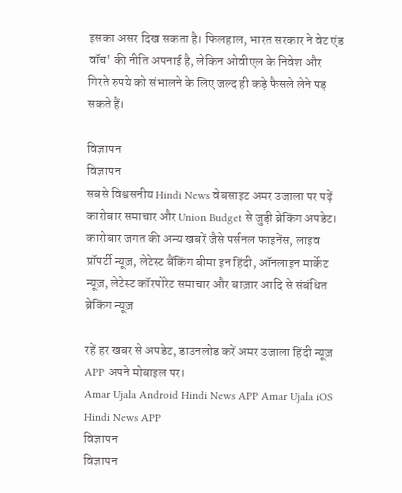इसका असर दिख सकता है। फिलहाल, भारत सरकार ने वेट एंड वॉच' की नीति अपनाई है, लेकिन ओवीएल के निवेश और गिरते रुपये को संभालने के लिए जल्द ही कड़े फैसले लेने पड़ सकते हैं।

विज्ञापन
विज्ञापन
सबसे विश्वसनीय Hindi News वेबसाइट अमर उजाला पर पढ़ें कारोबार समाचार और Union Budget से जुड़ी ब्रेकिंग अपडेट। कारोबार जगत की अन्य खबरें जैसे पर्सनल फाइनेंस, लाइव प्रॉपर्टी न्यूज़, लेटेस्ट बैंकिंग बीमा इन हिंदी, ऑनलाइन मार्केट न्यूज़, लेटेस्ट कॉरपोरेट समाचार और बाज़ार आदि से संबंधित ब्रेकिंग न्यूज़

रहें हर खबर से अपडेट, डाउनलोड करें अमर उजाला हिंदी न्यूज़ APP अपने मोबाइल पर।
Amar Ujala Android Hindi News APP Amar Ujala iOS Hindi News APP
विज्ञापन
विज्ञापन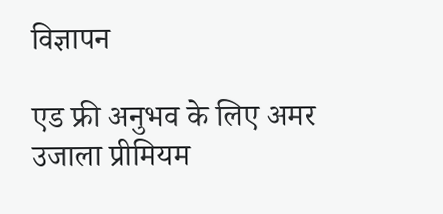विज्ञापन

एड फ्री अनुभव के लिए अमर उजाला प्रीमियम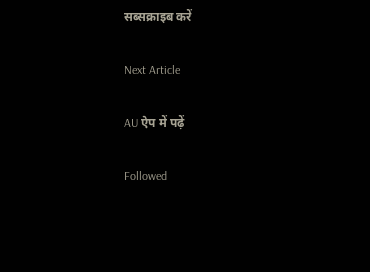सब्सक्राइब करें

Next Article

AU ऐप में पढ़ें

Followed